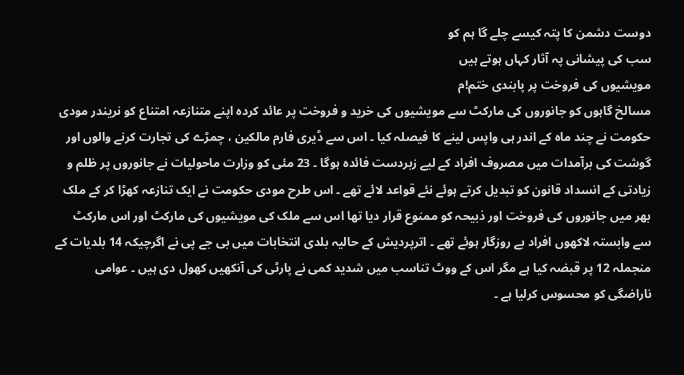دوست دشمن کا پتہ کیسے چلے گا ہم کو
سب کی پیشانی پہ آثار کہاں ہوتے ہیں
مویشیوں کی فروخت پر پابندی ختم!م
مسالخ گاہوں کو جانوروں کی مارکٹ سے مویشیوں کی خرید و فروخت پر عائد کردہ اپنے متنازعہ امتناع کو نریندر مودی حکومت نے چند ماہ کے اندر ہی واپس لینے کا فیصلہ کیا ۔ اس سے ڈیری فارم مالکین ، چمڑے کی تجارت کرنے والوں اور گوشت کی برآمدات میں مصروف افراد کے لیے زبردست فائدہ ہوگا ۔ 23 مئی کو وزارت ماحولیات نے جانوروں پر ظلم و زیادتی کے انسداد قانون کو تبدیل کرتے ہوئے نئے قواعد لائے تھے ۔ اس طرح مودی حکومت نے ایک تنازعہ کھڑا کر کے ملک بھر میں جانوروں کی فروخت اور ذبیحہ کو ممنوع قرار دیا تھا اس سے ملک کی مویشیوں کی مارکٹ اور اس مارکٹ سے وابستہ لاکھوں افراد بے روزگار ہوئے تھے ۔ اترپردیش کے حالیہ بلدی انتخابات میں بی جے پی نے اگرچیکہ 14 بلدیات کے منجملہ 12 پر قبضہ کیا ہے مگر اس کے ووٹ تناسب میں شدید کمی نے پارٹی کی آنکھیں کھول دی ہیں ۔ عوامی ناراضگی کو محسوس کرلیا ہے ۔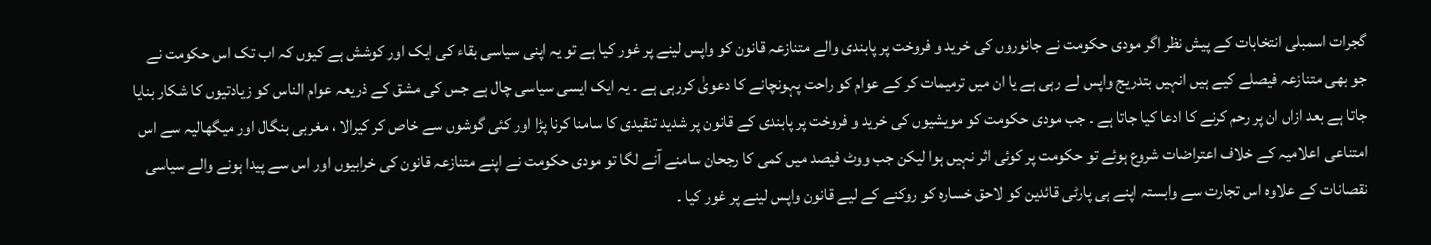گجرات اسمبلی انتخابات کے پیش نظر اگر مودی حکومت نے جانوروں کی خرید و فروخت پر پابندی والے متنازعہ قانون کو واپس لینے پر غور کیا ہے تو یہ اپنی سیاسی بقاء کی ایک اور کوشش ہے کیوں کہ اب تک اس حکومت نے جو بھی متنازعہ فیصلے کیے ہیں انہیں بتدریج واپس لے رہی ہے یا ان میں ترمیمات کر کے عوام کو راحت پہونچانے کا دعویٰ کررہی ہے ۔ یہ ایک ایسی سیاسی چال ہے جس کی مشق کے ذریعہ عوام الناس کو زیادتیوں کا شکار بنایا جاتا ہے بعد ازاں ان پر رحم کرنے کا ادعا کیا جاتا ہے ۔ جب مودی حکومت کو مویشیوں کی خرید و فروخت پر پابندی کے قانون پر شدید تنقیدی کا سامنا کرنا پڑا اور کئی گوشوں سے خاص کر کیرالا ، مغربی بنگال اور میگھالیہ سے اس امتناعی اعلامیہ کے خلاف اعتراضات شروع ہوئے تو حکومت پر کوئی اثر نہیں ہوا لیکن جب ووٹ فیصد میں کمی کا رجحان سامنے آنے لگا تو مودی حکومت نے اپنے متنازعہ قانون کی خرابیوں اور اس سے پیدا ہونے والے سیاسی نقصانات کے علاوہ اس تجارت سے وابستہ اپنے ہی پارٹی قائدین کو لاحق خسارہ کو روکنے کے لیے قانون واپس لینے پر غور کیا ۔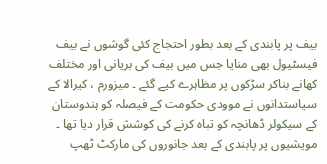بیف پر پابندی کے بعد بطور احتجاج کئی گوشوں نے بیف فیسٹیول بھی منایا جس میں بیف کی بریانی اور مختلف کھانے بناکر سڑکوں پر مظاہرے کیے گئے ۔ میزورم ، کیرالا کے سیاستدانوں نے موودی حکومت کے فیصلہ کو ہندوستان کے سیکولر ڈھانچہ کو تباہ کرنے کی کوشش قرار دیا تھا ۔ مویشیوں پر پابندی کے بعد جانوروں کی مارکٹ ٹھپ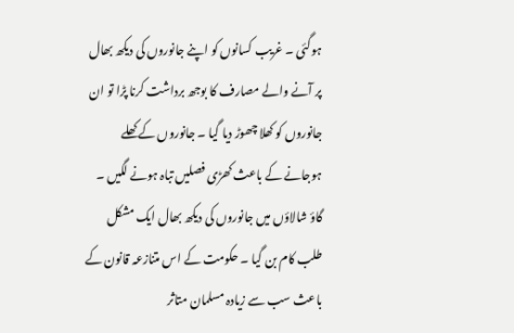ہوگئی ۔ غریب کسانوں کو اپنے جانوروں کی دیکھ بھال پر آنے والے مصارف کا بوجھ برداشت کرنا پڑا تو ان جانوروں کو کھلا چھوڑ دیا گیا ۔ جانوروں کے کھلے ہوجانے کے باعث کھڑی فصلیں تباہ ہونے لگیں ۔ گاؤ شالاؤں میں جانوروں کی دیکھ بھال ایک مشکل طلب کام بن گیا ۔ حکومت کے اس متنازعہ قانون کے باعث سب سے زیادہ مسلمان متاثر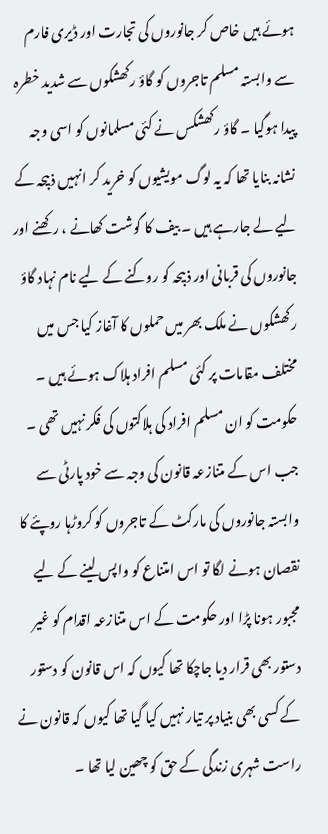ہوئے ہیں خاص کر جانوروں کی تجارت اور ڈیری فارم سے وابستہ مسلم تاجروں کو گاؤ رکھشکوں سے شدید خطرہ پیدا ہوگیا ۔ گاؤ رکھشکس نے کئی مسلمانوں کو اسی وجہ نشانہ بنایا تھا کہ یہ لوگ مویشیوں کو خرید کر انہیں ذبیحہ کے لیے لے جارہے ہیں ۔ بیف کا گوشت کھانے ، رکھنے اور جانوروں کی قربانی اور ذبیحہ کو روکنے کے لیے نام نہاد گاؤ رکھشکوں نے ملک بھر میں حملوں کا آغاز کیا جس میں مختلف مقامات پر کئی مسلم افراد ہلاک ہوئے ہیں ۔ حکومت کو ان مسلم افراد کی ہلاکتوں کی فکر نہیں تھی ۔ جب اس کے متنازعہ قانون کی وجہ سے خود پارٹی سے وابستہ جانوروں کی مارکٹ کے تاجروں کو کروڑہا روپئے کا نقصان ہونے لگا تو اس امتناع کو واپس لینے کے لیے مجبور ہونا پڑا اور حکومت کے اس متنازعہ اقدام کو غیر دستور بھی قرار دیا جاچکا تھا کیوں کہ اس قانون کو دستور کے کسی بھی بنیاد پر تیار نہیں کیا گیا تھا کیوں کہ قانون نے راست شہری زندگی کے حق کو چھین لیا تھا ۔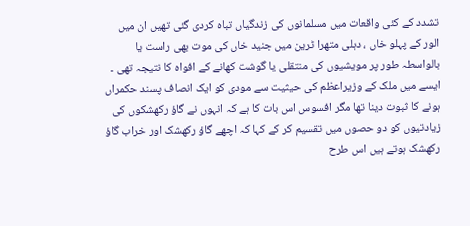تشدد کے کئی واقعات میں مسلمانوں کی زندگیاں تباہ کردی گئی تھیں ان میں الور کے پہلو خاں ، دہلی متھرا ٹرین میں جنید خاں کی موت بھی راست یا بالواسطہ طور پر مویشیوں کی منتقلی یا گوشت کھانے کے افواہ کا نتیجہ تھی ۔ ایسے میں ملک کے وزیراعظم کی حیثیت سے مودی کو ایک انصاف پسند حکمراں ہونے کا ثبوت دینا تھا مگر افسوس اس بات کا ہے کہ انہوں نے گاؤ رکھشکوں کی زیادتیوں کو دو حصوں میں تقسیم کر کے کہا کہ اچھے گاؤ رکھشک اور خراب گاؤ رکھشک ہوتے ہیں اس طرح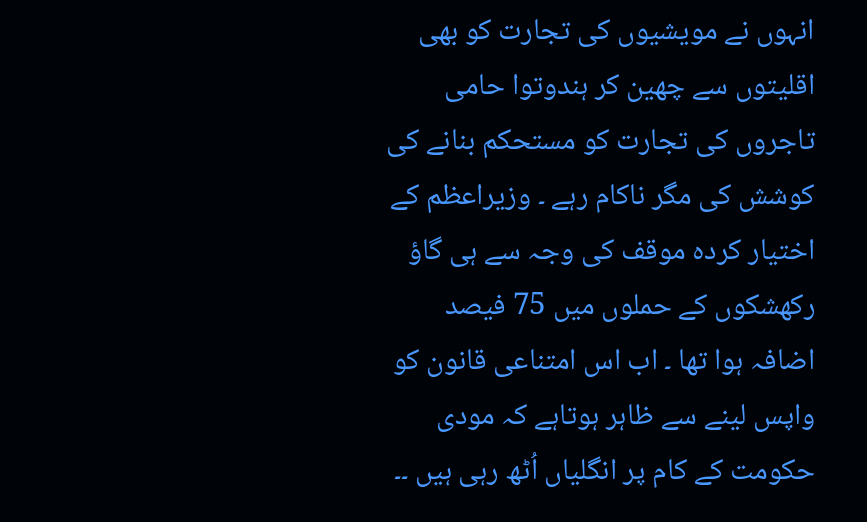انہوں نے مویشیوں کی تجارت کو بھی اقلیتوں سے چھین کر ہندوتوا حامی تاجروں کی تجارت کو مستحکم بنانے کی کوشش کی مگر ناکام رہے ۔ وزیراعظم کے اختیار کردہ موقف کی وجہ سے ہی گاؤ رکھشکوں کے حملوں میں 75 فیصد اضافہ ہوا تھا ۔ اب اس امتناعی قانون کو واپس لینے سے ظاہر ہوتاہے کہ مودی حکومت کے کام پر انگلیاں اُٹھ رہی ہیں ۔۔